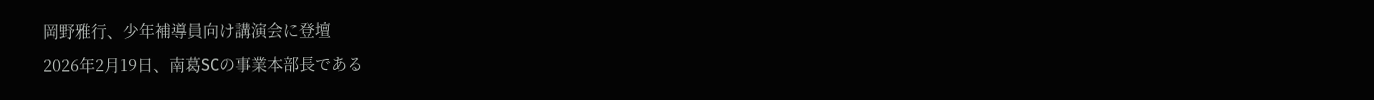岡野雅行、少年補導員向け講演会に登壇
2026年2月19日、南葛SCの事業本部長である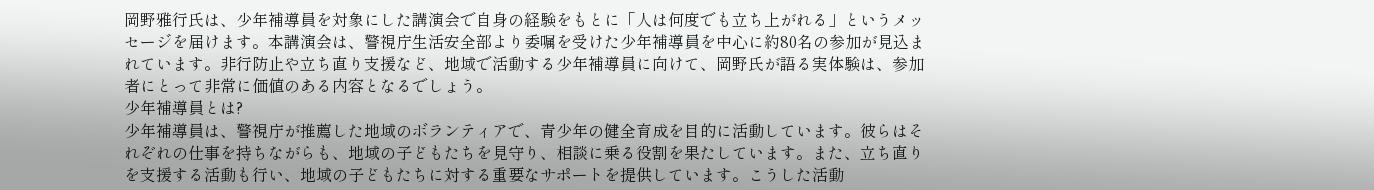岡野雅行氏は、少年補導員を対象にした講演会で自身の経験をもとに「人は何度でも立ち上がれる」というメッセージを届けます。本講演会は、警視庁生活安全部より委嘱を受けた少年補導員を中心に約80名の参加が見込まれています。非行防止や立ち直り支援など、地域で活動する少年補導員に向けて、岡野氏が語る実体験は、参加者にとって非常に価値のある内容となるでしょう。
少年補導員とは?
少年補導員は、警視庁が推薦した地域のボランティアで、青少年の健全育成を目的に活動しています。彼らはそれぞれの仕事を持ちながらも、地域の子どもたちを見守り、相談に乗る役割を果たしています。また、立ち直りを支援する活動も行い、地域の子どもたちに対する重要なサポートを提供しています。こうした活動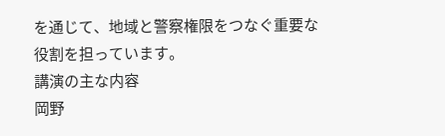を通じて、地域と警察権限をつなぐ重要な役割を担っています。
講演の主な内容
岡野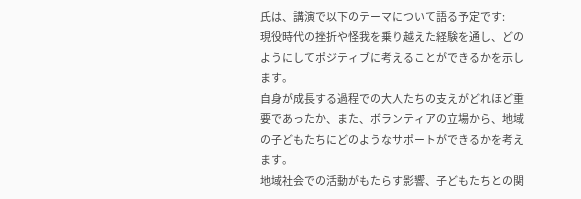氏は、講演で以下のテーマについて語る予定です:
現役時代の挫折や怪我を乗り越えた経験を通し、どのようにしてポジティブに考えることができるかを示します。
自身が成長する過程での大人たちの支えがどれほど重要であったか、また、ボランティアの立場から、地域の子どもたちにどのようなサポートができるかを考えます。
地域社会での活動がもたらす影響、子どもたちとの関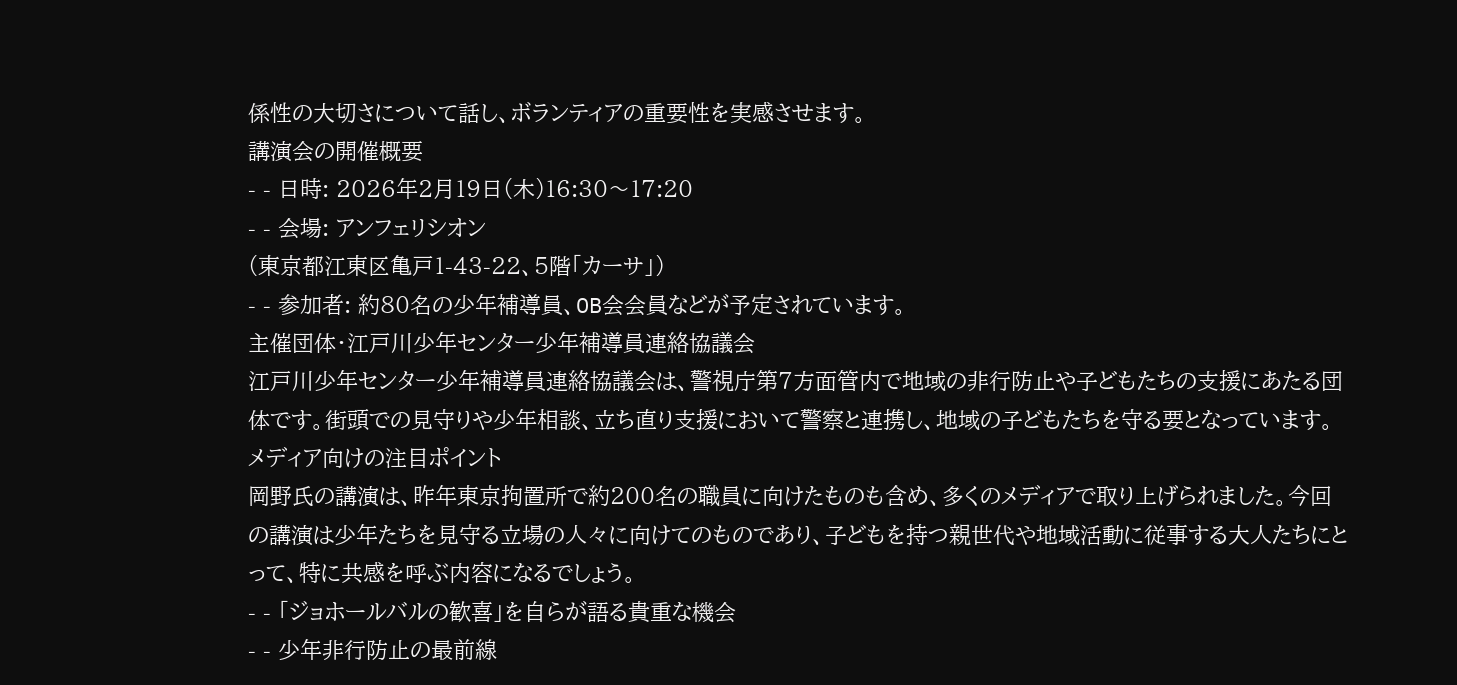係性の大切さについて話し、ボランティアの重要性を実感させます。
講演会の開催概要
- - 日時: 2026年2月19日(木)16:30〜17:20
- - 会場: アンフェリシオン
(東京都江東区亀戸1-43-22、5階「カーサ」)
- - 参加者: 約80名の少年補導員、OB会会員などが予定されています。
主催団体・江戸川少年センター少年補導員連絡協議会
江戸川少年センター少年補導員連絡協議会は、警視庁第7方面管内で地域の非行防止や子どもたちの支援にあたる団体です。街頭での見守りや少年相談、立ち直り支援において警察と連携し、地域の子どもたちを守る要となっています。
メディア向けの注目ポイント
岡野氏の講演は、昨年東京拘置所で約200名の職員に向けたものも含め、多くのメディアで取り上げられました。今回の講演は少年たちを見守る立場の人々に向けてのものであり、子どもを持つ親世代や地域活動に従事する大人たちにとって、特に共感を呼ぶ内容になるでしょう。
- - 「ジョホールバルの歓喜」を自らが語る貴重な機会
- - 少年非行防止の最前線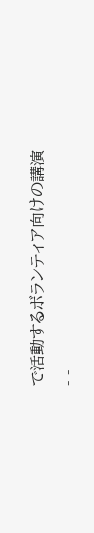で活動するボランティア向けの講演
- -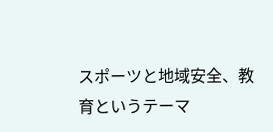スポーツと地域安全、教育というテーマ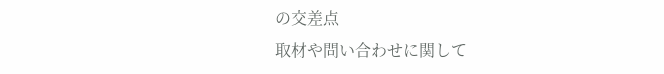の交差点
取材や問い合わせに関して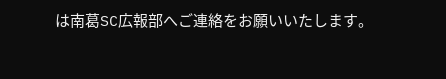は南葛SC広報部へご連絡をお願いいたします。